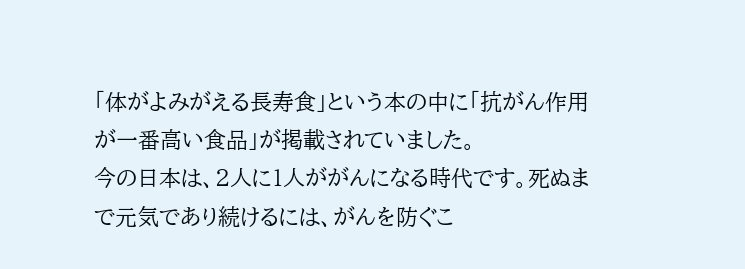「体がよみがえる長寿食」という本の中に「抗がん作用が一番高い食品」が掲載されていました。
今の日本は、2人に1人ががんになる時代です。死ぬまで元気であり続けるには、がんを防ぐこ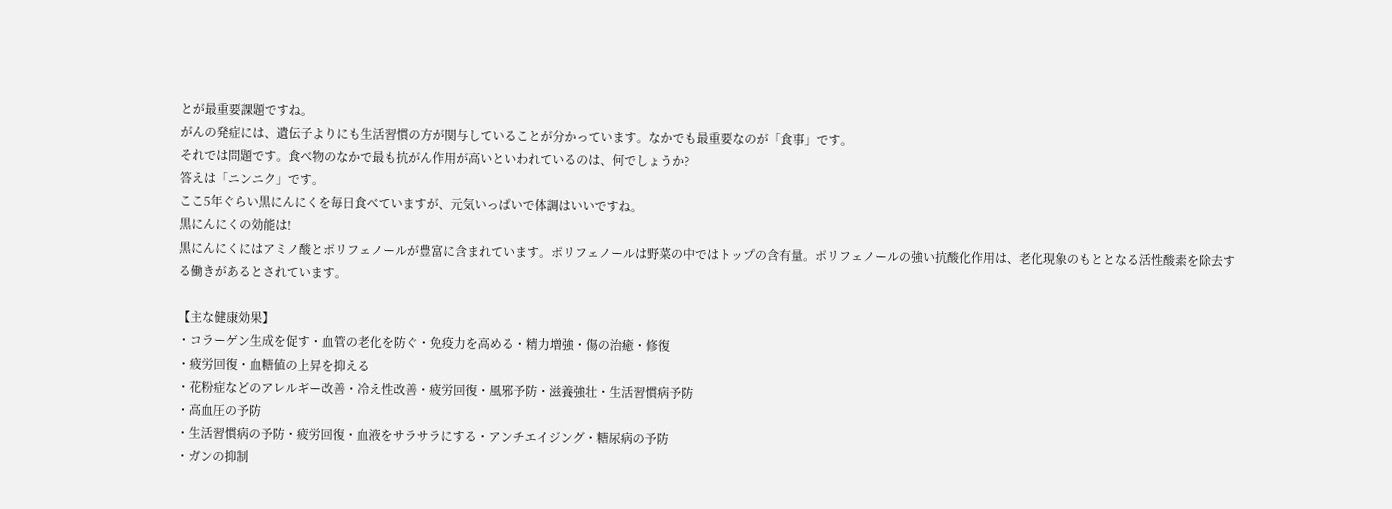とが最重要課題ですね。
がんの発症には、遺伝子よりにも生活習慣の方が関与していることが分かっています。なかでも最重要なのが「食事」です。
それでは問題です。食べ物のなかで最も抗がん作用が高いといわれているのは、何でしょうか?
答えは「ニンニク」です。
ここ5年ぐらい黒にんにくを毎日食べていますが、元気いっぱいで体調はいいですね。
黒にんにくの効能は!
黒にんにくにはアミノ酸とポリフェノールが豊富に含まれています。ポリフェノールは野菜の中ではトップの含有量。ポリフェノールの強い抗酸化作用は、老化現象のもととなる活性酸素を除去する働きがあるとされています。

【主な健康効果】
・コラーゲン生成を促す・血管の老化を防ぐ・免疫力を高める・精力増強・傷の治癒・修復
・疲労回復・血糖値の上昇を抑える
・花粉症などのアレルギー改善・冷え性改善・疲労回復・風邪予防・滋養強壮・生活習慣病予防
・高血圧の予防
・生活習慣病の予防・疲労回復・血液をサラサラにする・アンチエイジング・糖尿病の予防
・ガンの抑制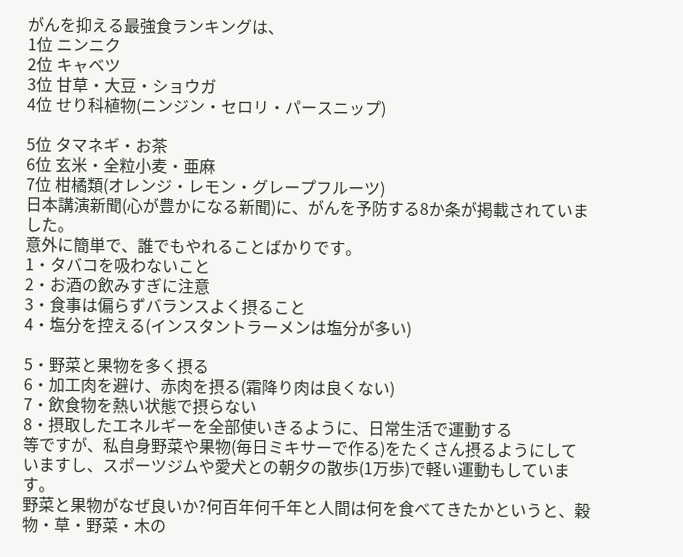がんを抑える最強食ランキングは、
1位 ニンニク
2位 キャベツ
3位 甘草・大豆・ショウガ
4位 せり科植物(ニンジン・セロリ・パースニップ)

5位 タマネギ・お茶
6位 玄米・全粒小麦・亜麻
7位 柑橘類(オレンジ・レモン・グレープフルーツ)
日本講演新聞(心が豊かになる新聞)に、がんを予防する8か条が掲載されていました。
意外に簡単で、誰でもやれることばかりです。
1・タバコを吸わないこと
2・お酒の飲みすぎに注意
3・食事は偏らずバランスよく摂ること
4・塩分を控える(インスタントラーメンは塩分が多い)

5・野菜と果物を多く摂る
6・加工肉を避け、赤肉を摂る(霜降り肉は良くない)
7・飲食物を熱い状態で摂らない
8・摂取したエネルギーを全部使いきるように、日常生活で運動する
等ですが、私自身野菜や果物(毎日ミキサーで作る)をたくさん摂るようにしていますし、スポーツジムや愛犬との朝夕の散歩(1万歩)で軽い運動もしています。
野菜と果物がなぜ良いか?何百年何千年と人間は何を食べてきたかというと、穀物・草・野菜・木の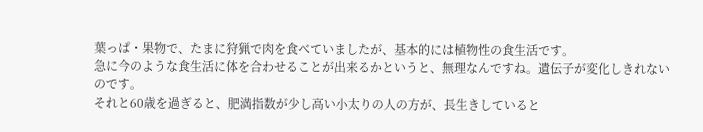葉っぱ・果物で、たまに狩猟で肉を食べていましたが、基本的には植物性の食生活です。
急に今のような食生活に体を合わせることが出来るかというと、無理なんですね。遺伝子が変化しきれないのです。
それと60歳を過ぎると、肥満指数が少し高い小太りの人の方が、長生きしていると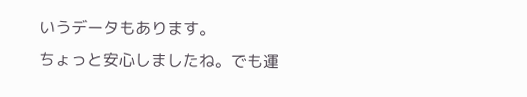いうデータもあります。
ちょっと安心しましたね。でも運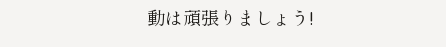動は頑張りましょう!